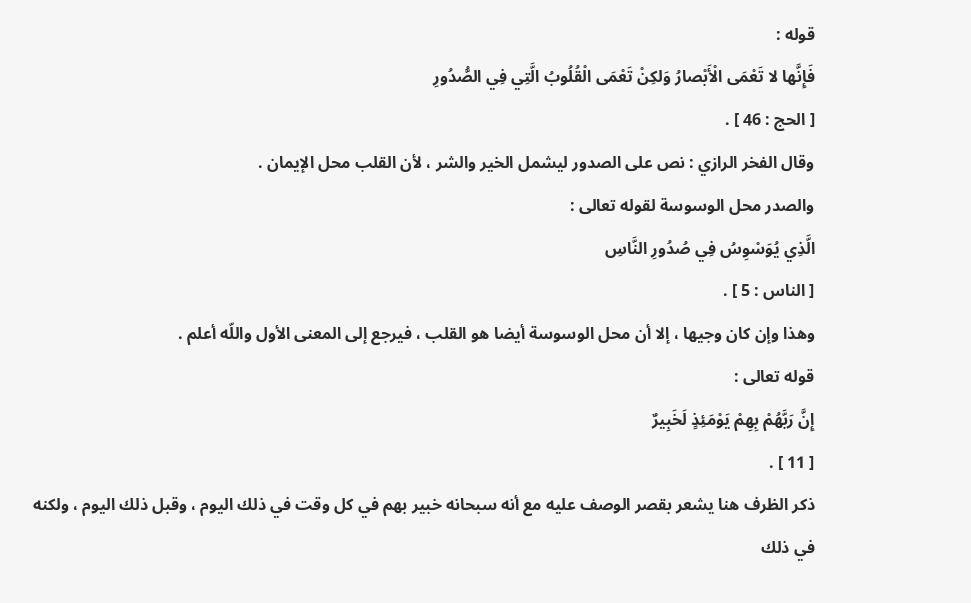قوله :
فَإِنَّها لا تَعْمَى الْأَبْصارُ وَلكِنْ تَعْمَى الْقُلُوبُ الَّتِي فِي الصُّدُورِ
[ الحج : 46 ] .
وقال الفخر الرازي : نص على الصدور ليشمل الخير والشر ، لأن القلب محل الإيمان .
والصدر محل الوسوسة لقوله تعالى :
الَّذِي يُوَسْوِسُ فِي صُدُورِ النَّاسِ
[ الناس : 5 ] .
وهذا وإن كان وجيها ، إلا أن محل الوسوسة أيضا هو القلب ، فيرجع إلى المعنى الأول واللّه أعلم .
قوله تعالى :
إِنَّ رَبَّهُمْ بِهِمْ يَوْمَئِذٍ لَخَبِيرٌ
[ 11 ] .
ذكر الظرف هنا يشعر بقصر الوصف عليه مع أنه سبحانه خبير بهم في كل وقت في ذلك اليوم ، وقبل ذلك اليوم ، ولكنه في ذلك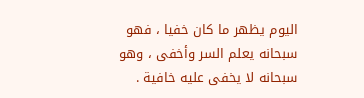اليوم يظهر ما كان خفيا ، فهو سبحانه يعلم السر وأخفى ، وهو سبحانه لا يخفى عليه خافية .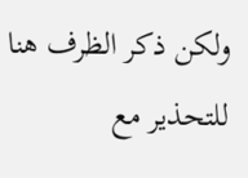ولكن ذكر الظرف هنا للتحذير مع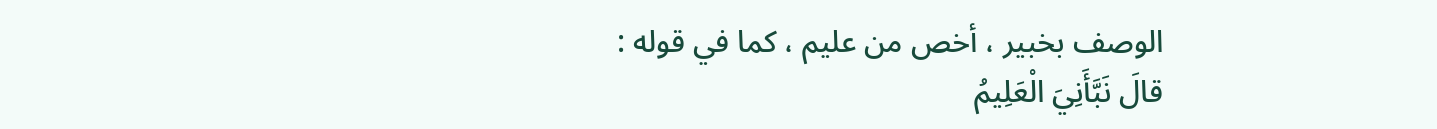الوصف بخبير ، أخص من عليم ، كما في قوله :
قالَ نَبَّأَنِيَ الْعَلِيمُ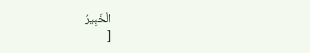الْخَبِيرُ
[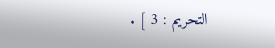التحريم : 3 ] .